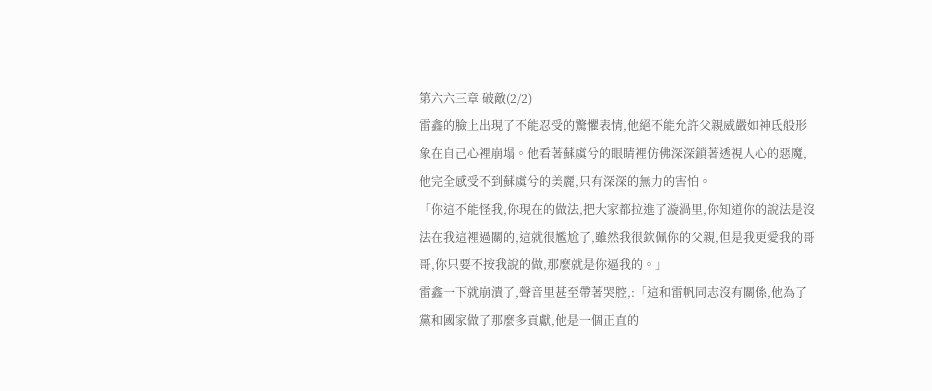第六六三章 破敵(2/2)
雷鑫的臉上出現了不能忍受的驚懼表情,他絕不能允許父親威嚴如神氐般形象在自己心裡崩塌。他看著蘇虞兮的眼睛裡仿佛深深鎖著透視人心的惡魔,他完全感受不到蘇虞兮的美麗,只有深深的無力的害怕。
「你這不能怪我,你現在的做法,把大家都拉進了漩渦里,你知道你的說法是沒法在我這裡過關的,這就很尷尬了,雖然我很欽佩你的父親,但是我更愛我的哥哥,你只要不按我說的做,那麼就是你逼我的。」
雷鑫一下就崩潰了,聲音里甚至帶著哭腔,:「這和雷帆同志沒有關係,他為了黨和國家做了那麼多貢獻,他是一個正直的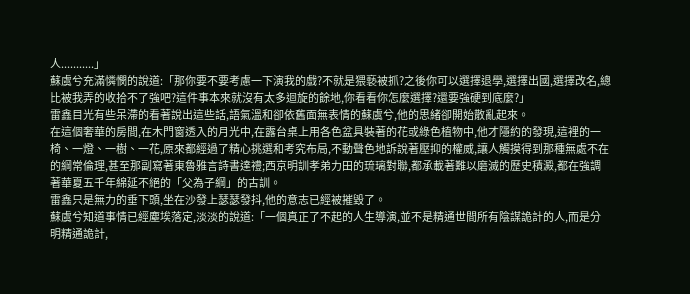人...........」
蘇虞兮充滿憐憫的說道:「那你要不要考慮一下演我的戲?不就是猥褻被抓?之後你可以選擇退學,選擇出國,選擇改名,總比被我弄的收拾不了強吧?這件事本來就沒有太多迴旋的餘地,你看看你怎麼選擇?還要強硬到底麼?」
雷鑫目光有些呆滯的看著說出這些話,語氣溫和卻依舊面無表情的蘇虞兮,他的思緒卻開始散亂起來。
在這個奢華的房間,在木門窗透入的月光中,在露台桌上用各色盆具裝著的花或綠色植物中,他才隱約的發現,這裡的一椅、一燈、一樹、一花,原來都經過了精心挑選和考究布局,不動聲色地訴說著壓抑的權威,讓人觸摸得到那種無處不在的綱常倫理,甚至那副寫著東魯雅言詩書達禮;西京明訓孝弟力田的琉璃對聯,都承載著難以磨滅的歷史積澱,都在強調著華夏五千年綿延不絕的「父為子綱」的古訓。
雷鑫只是無力的垂下頭,坐在沙發上瑟瑟發抖,他的意志已經被摧毀了。
蘇虞兮知道事情已經塵埃落定,淡淡的說道:「一個真正了不起的人生導演,並不是精通世間所有陰謀詭計的人,而是分明精通詭計,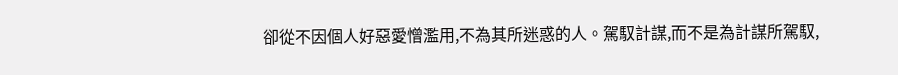卻從不因個人好惡愛憎濫用,不為其所迷惑的人。駕馭計謀,而不是為計謀所駕馭,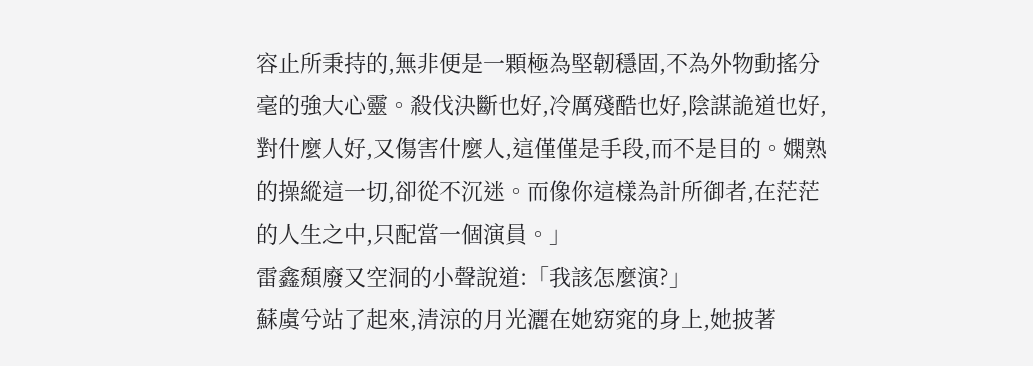容止所秉持的,無非便是一顆極為堅韌穩固,不為外物動搖分毫的強大心靈。殺伐決斷也好,冷厲殘酷也好,陰謀詭道也好,對什麼人好,又傷害什麼人,這僅僅是手段,而不是目的。嫻熟的操縱這一切,卻從不沉迷。而像你這樣為計所御者,在茫茫的人生之中,只配當一個演員。」
雷鑫頹廢又空洞的小聲說道:「我該怎麼演?」
蘇虞兮站了起來,清涼的月光灑在她窈窕的身上,她披著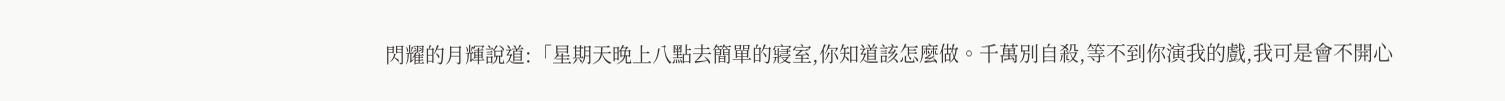閃耀的月輝說道:「星期天晚上八點去簡單的寢室,你知道該怎麼做。千萬別自殺,等不到你演我的戲,我可是會不開心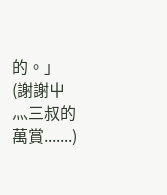的。」
(謝謝屮灬三叔的萬賞.......)